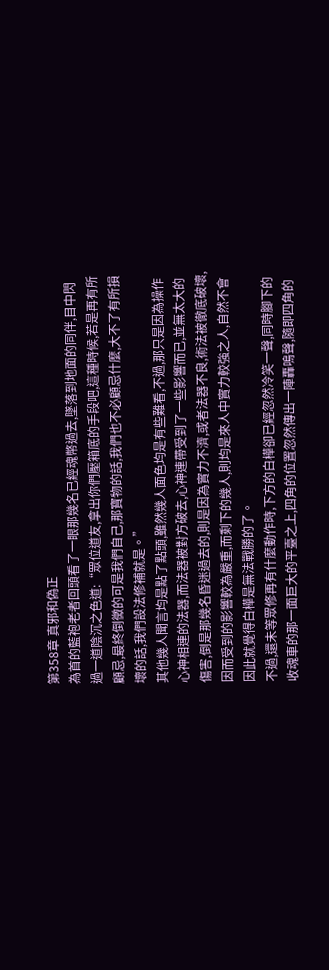第358章 真邪和偽正
為首的藍袍老者回頭看了一眼那幾名已經魂幣過去,墜落到地面的同伴,目中閃過一道陰沉之色道:“眾位道友,拿出你們壓箱底的手段吧,這種時候,若是再有所顧忌,最終倒黴的可是我們自己,那寶物的話,我們也不必顧忌什麼,大不了有所損壞的話,我們設法修補就是。”
其他幾人聞言均是點了點頭,雖然幾人面色均是有些難看,不過,那只是因為操作心神相連的法器,而法器被對方破去,心神連帶受到了一些影響而已,並無太大的傷害,倒是那幾名昏迷過去的,則是因為實力不濟,或者法器不良,術法被徹底破壞,因而受到的影響較為嚴重,而剩下的幾人,則均是來人中實力較強之人,自然不會因此就覺得白樺是無法戰勝的了。
不過,還未等眾修再有什麼動作時,下方的白樺卻已經忽然冷笑一聲,同時腳下的收魂車的那一面巨大的平臺之上,四角的位置忽然傳出一陣轟鳴聲,隨即四角的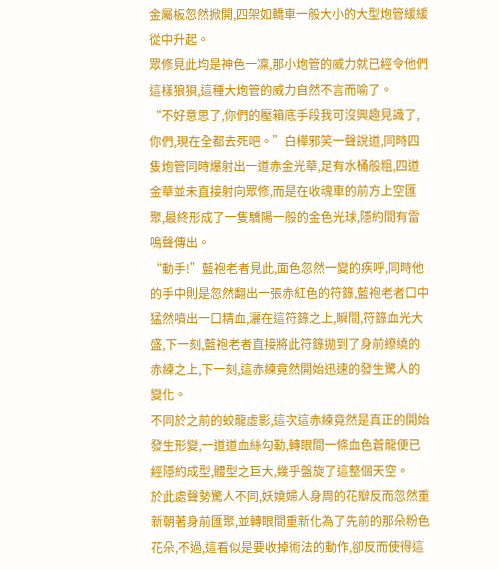金屬板忽然掀開,四架如轎車一般大小的大型炮管緩緩從中升起。
眾修見此均是神色一凜,那小炮管的威力就已經令他們這樣狼狽,這種大炮管的威力自然不言而喻了。
“不好意思了,你們的壓箱底手段我可沒興趣見識了,你們,現在全都去死吧。”白樺邪笑一聲說道,同時四隻炮管同時爆射出一道赤金光華,足有水桶般粗,四道金華並未直接射向眾修,而是在收魂車的前方上空匯聚,最終形成了一隻驕陽一般的金色光球,隱約間有雷鳴聲傳出。
“動手!”藍袍老者見此,面色忽然一變的疾呼,同時他的手中則是忽然翻出一張赤紅色的符籙,藍袍老者口中猛然噴出一口精血,灑在這符籙之上,瞬間,符籙血光大盛,下一刻,藍袍老者直接將此符籙拋到了身前繚繞的赤練之上,下一刻,這赤練竟然開始迅速的發生驚人的變化。
不同於之前的蛟龍虛影,這次這赤練竟然是真正的開始發生形變,一道道血絲勾勒,轉眼間一條血色蒼龍便已經隱約成型,體型之巨大,幾乎盤旋了這整個天空。
於此處聲勢驚人不同,妖嬈婦人身周的花瓣反而忽然重新朝著身前匯聚,並轉眼間重新化為了先前的那朵粉色花朵,不過,這看似是要收掉術法的動作,卻反而使得這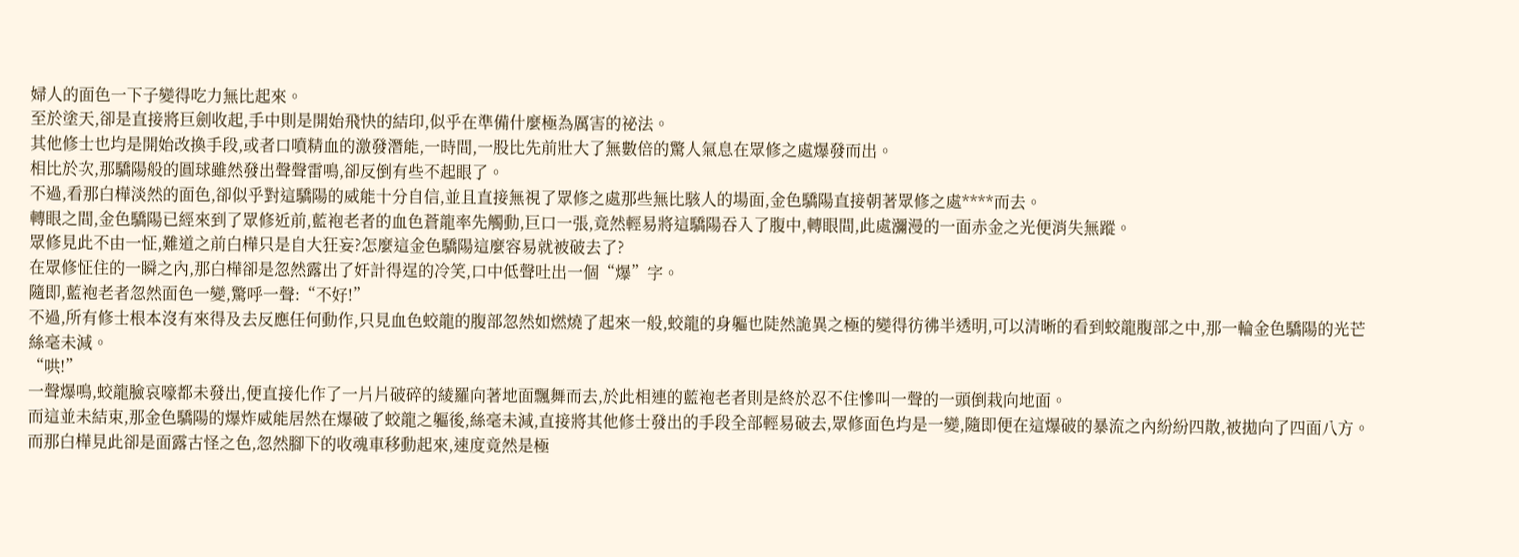婦人的面色一下子變得吃力無比起來。
至於塗天,卻是直接將巨劍收起,手中則是開始飛快的結印,似乎在準備什麼極為厲害的祕法。
其他修士也均是開始改換手段,或者口噴精血的激發潛能,一時間,一股比先前壯大了無數倍的驚人氣息在眾修之處爆發而出。
相比於次,那驕陽般的圓球雖然發出聲聲雷鳴,卻反倒有些不起眼了。
不過,看那白樺淡然的面色,卻似乎對這驕陽的威能十分自信,並且直接無視了眾修之處那些無比駭人的場面,金色驕陽直接朝著眾修之處****而去。
轉眼之間,金色驕陽已經來到了眾修近前,藍袍老者的血色蒼龍率先觸動,巨口一張,竟然輕易將這驕陽吞入了腹中,轉眼間,此處瀰漫的一面赤金之光便消失無蹤。
眾修見此不由一怔,難道之前白樺只是自大狂妄?怎麼這金色驕陽這麼容易就被破去了?
在眾修怔住的一瞬之內,那白樺卻是忽然露出了奸計得逞的冷笑,口中低聲吐出一個“爆”字。
隨即,藍袍老者忽然面色一變,驚呼一聲:“不好!”
不過,所有修士根本沒有來得及去反應任何動作,只見血色蛟龍的腹部忽然如燃燒了起來一般,蛟龍的身軀也陡然詭異之極的變得彷彿半透明,可以清晰的看到蛟龍腹部之中,那一輪金色驕陽的光芒絲毫未減。
“哄!”
一聲爆鳴,蛟龍臉哀嚎都未發出,便直接化作了一片片破碎的綾羅向著地面飄舞而去,於此相連的藍袍老者則是終於忍不住慘叫一聲的一頭倒栽向地面。
而這並未結束,那金色驕陽的爆炸威能居然在爆破了蛟龍之軀後,絲毫未減,直接將其他修士發出的手段全部輕易破去,眾修面色均是一變,隨即便在這爆破的暴流之內紛紛四散,被拋向了四面八方。
而那白樺見此卻是面露古怪之色,忽然腳下的收魂車移動起來,速度竟然是極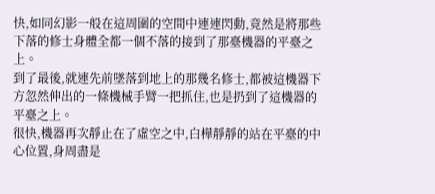快,如同幻影一般在這周圍的空間中連連閃動,竟然是將那些下落的修士身體全都一個不落的接到了那臺機器的平臺之上。
到了最後,就連先前墜落到地上的那幾名修士,都被這機器下方忽然伸出的一條機械手臂一把抓住,也是扔到了這機器的平臺之上。
很快,機器再次靜止在了虛空之中,白樺靜靜的站在平臺的中心位置,身周盡是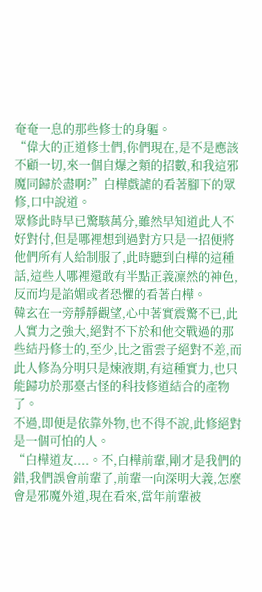奄奄一息的那些修士的身軀。
“偉大的正道修士們,你們現在,是不是應該不顧一切,來一個自爆之類的招數,和我這邪魔同歸於盡啊?”白樺戲謔的看著腳下的眾修,口中說道。
眾修此時早已驚駭萬分,雖然早知道此人不好對付,但是哪裡想到過對方只是一招便將他們所有人給制服了,此時聽到白樺的這種話,這些人哪裡還敢有半點正義凜然的神色,反而均是諂媚或者恐懼的看著白樺。
韓玄在一旁靜靜觀望,心中著實震驚不已,此人實力之強大,絕對不下於和他交戰過的那些結丹修士的,至少,比之雷雲子絕對不差,而此人修為分明只是煉液期,有這種實力,也只能歸功於那臺古怪的科技修道結合的產物了。
不過,即便是依靠外物,也不得不說,此修絕對是一個可怕的人。
“白樺道友....。不,白樺前輩,剛才是我們的錯,我們誤會前輩了,前輩一向深明大義,怎麼會是邪魔外道,現在看來,當年前輩被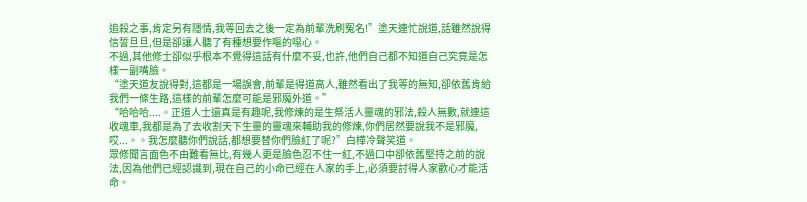追殺之事,肯定另有隱情,我等回去之後一定為前輩洗刷冤名!”塗天連忙說道,話雖然說得信誓旦旦,但是卻讓人聽了有種想要作嘔的噁心。
不過,其他修士卻似乎根本不覺得這話有什麼不妥,也許,他們自己都不知道自己究竟是怎樣一副嘴臉。
“塗天道友說得對,這都是一場誤會,前輩是得道高人,雖然看出了我等的無知,卻依舊肯給我們一條生路,這樣的前輩怎麼可能是邪魔外道。”
“哈哈哈....。正道人士還真是有趣呢,我修煉的是生祭活人靈魂的邪法,殺人無數,就連這收魂車,我都是為了去收割天下生靈的靈魂來輔助我的修煉,你們居然要說我不是邪魔,哎...。。我怎麼聽你們說話,都想要替你們臉紅了呢?”白樺冷聲笑道。
眾修聞言面色不由難看無比,有幾人更是臉色忍不住一紅,不過口中卻依舊堅持之前的說法,因為他們已經認識到,現在自己的小命已經在人家的手上,必須要討得人家歡心才能活命。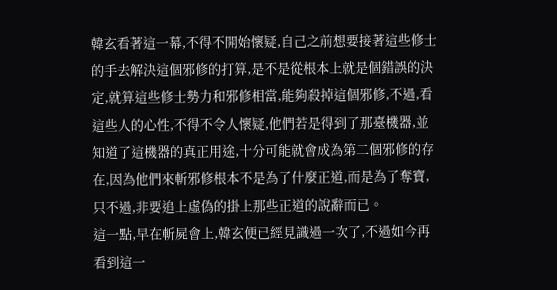韓玄看著這一幕,不得不開始懷疑,自己之前想要接著這些修士的手去解決這個邪修的打算,是不是從根本上就是個錯誤的決定,就算這些修士勢力和邪修相當,能夠殺掉這個邪修,不過,看這些人的心性,不得不令人懷疑,他們若是得到了那臺機器,並知道了這機器的真正用途,十分可能就會成為第二個邪修的存在,因為他們來斬邪修根本不是為了什麼正道,而是為了奪寶,只不過,非要追上虛偽的掛上那些正道的說辭而已。
這一點,早在斬屍會上,韓玄便已經見識過一次了,不過如今再看到這一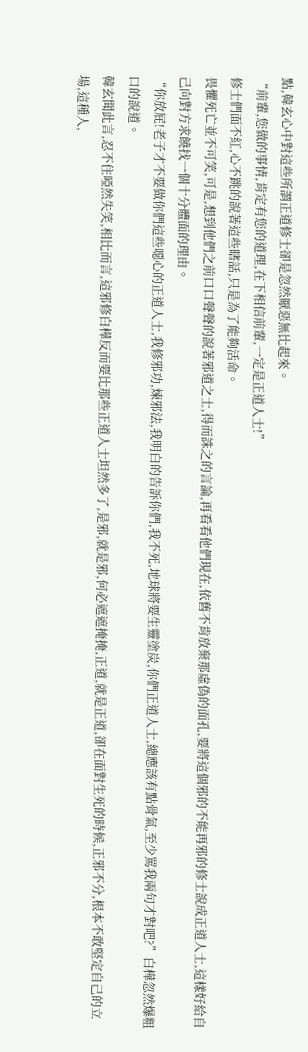點,韓玄心中對這些所謂正道修士卻是忽然厭惡無比起來。
“前輩,您做的事情,肯定有您的道理,在下相信前輩,一定是正道人士!”
修士們面不紅,心不跳的說著這些瞎話,只是為了能夠活命。
畏懼死亡並不可笑,可是,想到他們之前口口聲聲的說著邪道之士,得而誅之的言論,再看看他們現在,依舊不肯放棄那虛偽的面孔,要將這個邪的不能再邪的修士說成正道人士,這樣好給自己向對方求饒找一個十分體面的理由。
“你放屁!老子才不要做你們這些噁心的正道人士,我修邪功,煉邪法,我明白的告訴你們,我不死,地球將要生靈塗炭,你們正道人士,總應該有點骨氣,至少罵我兩句才對吧?”白樺忽然爆粗口的說道。
韓玄聞此言,忍不住啞然失笑,相比而言,這邪修白樺反而要比那些正道人士坦然多了,是邪,就是邪,何必遮遮掩掩,正道,就是正道,卻在面對生死的時候,正邪不分,根本不敢堅定自己的立場,這種人,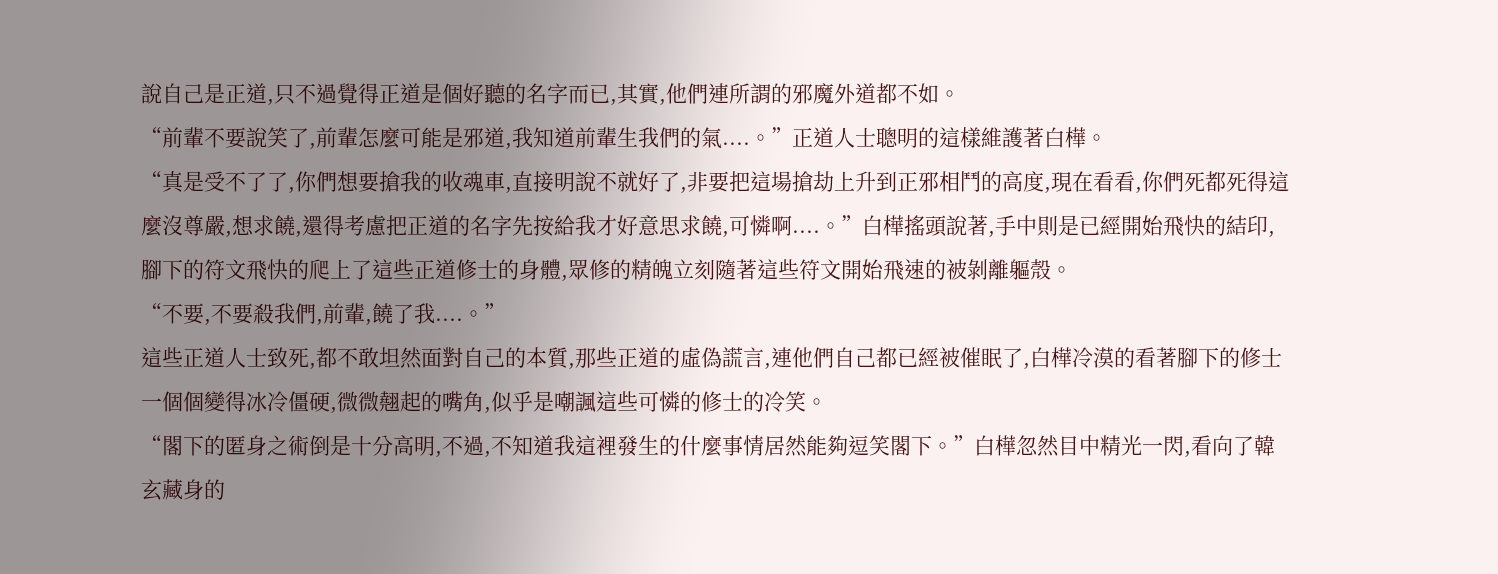說自己是正道,只不過覺得正道是個好聽的名字而已,其實,他們連所謂的邪魔外道都不如。
“前輩不要說笑了,前輩怎麼可能是邪道,我知道前輩生我們的氣....。”正道人士聰明的這樣維護著白樺。
“真是受不了了,你們想要搶我的收魂車,直接明說不就好了,非要把這場搶劫上升到正邪相鬥的高度,現在看看,你們死都死得這麼沒尊嚴,想求饒,還得考慮把正道的名字先按給我才好意思求饒,可憐啊....。”白樺搖頭說著,手中則是已經開始飛快的結印,腳下的符文飛快的爬上了這些正道修士的身體,眾修的精魄立刻隨著這些符文開始飛速的被剝離軀殼。
“不要,不要殺我們,前輩,饒了我....。”
這些正道人士致死,都不敢坦然面對自己的本質,那些正道的虛偽謊言,連他們自己都已經被催眠了,白樺冷漠的看著腳下的修士一個個變得冰冷僵硬,微微翹起的嘴角,似乎是嘲諷這些可憐的修士的冷笑。
“閣下的匿身之術倒是十分高明,不過,不知道我這裡發生的什麼事情居然能夠逗笑閣下。”白樺忽然目中精光一閃,看向了韓玄藏身的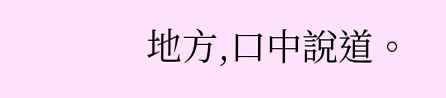地方,口中說道。